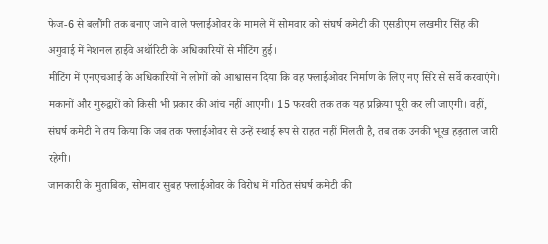फेज-6 से बलौंगी तक बनाए जाने वाले फ्लाईओवर के मामले में सोमवार को संघर्ष कमेटी की एसडीएम लखमीर सिंह की अगुवाई में नेशनल हाईवे अथॉरिटी के अधिकारियों से मीटिंग हुई।
मीटिंग में एनएचआई के अधिकारियों ने लोगों को आश्वासन दिया कि वह फ्लाईओवर निर्माण के लिए नए सिरे से सर्वे करवाएंगे। मकानों और गुरुद्वारों को किसी भी प्रकार की आंच नहीं आएगी। 15 फरवरी तक तक यह प्रक्रिया पूरी कर ली जाएगी। वहीं, संघर्ष कमेटी ने तय किया कि जब तक फ्लाईओवर से उन्हें स्थाई रूप से राहत नहीं मिलती है, तब तक उनकी भूख हड़ताल जारी रहेगी।
जानकारी के मुताबिक, सोमवार सुबह फ्लाईओवर के विरोध में गठित संघर्ष कमेटी की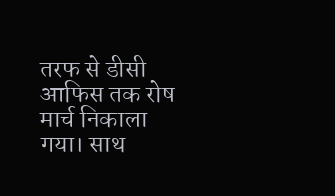तरफ से डीसी आफिस तक रोष मार्च निकाला गया। साथ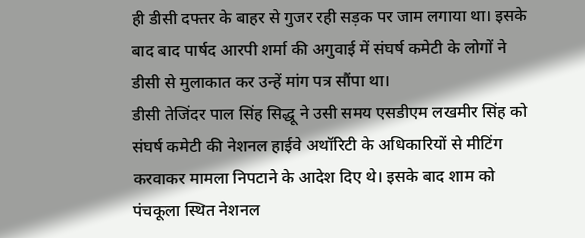ही डीसी दफ्तर के बाहर से गुजर रही सड़क पर जाम लगाया था। इसके बाद बाद पार्षद आरपी शर्मा की अगुवाई में संघर्ष कमेटी के लोगों ने डीसी से मुलाकात कर उन्हें मांग पत्र सौंपा था।
डीसी तेजिंदर पाल सिंह सिद्धू ने उसी समय एसडीएम लखमीर सिंह को संघर्ष कमेटी की नेशनल हाईवे अथॉरिटी के अधिकारियों से मीटिंग करवाकर मामला निपटाने के आदेश दिए थे। इसके बाद शाम को पंचकूला स्थित नेशनल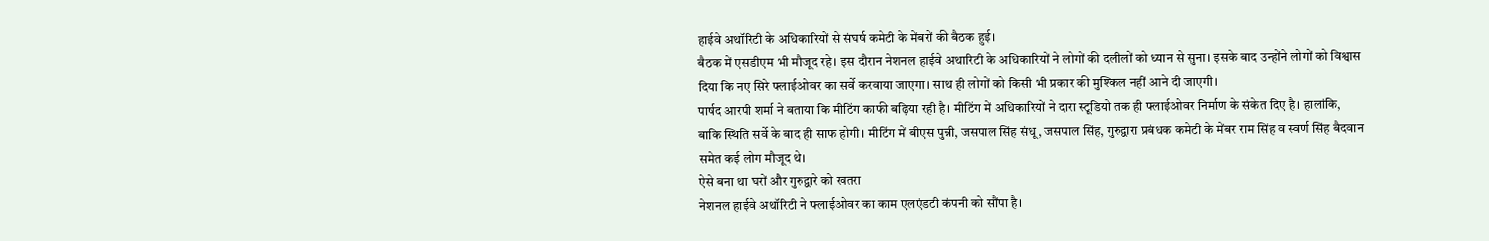हाईवे अथॉरिटी के अधिकारियों से संघर्ष कमेटी के मेंबरों की बैठक हुई।
बैठक में एसडीएम भी मौजूद रहे। इस दौरान नेशनल हाईवे अथारिटी के अधिकारियों ने लोगों की दलीलों को ध्यान से सुना। इसके बाद उन्होंने लोगों को विश्वास दिया कि नए सिरे फ्लाईओवर का सर्वे करवाया जाएगा। साथ ही लोगों को किसी भी प्रकार की मुश्किल नहीं आने दी जाएगी।
पार्षद आरपी शर्मा ने बताया कि मीटिंग काफी बढ़िया रही है। मीटिंग में अधिकारियों ने दारा स्टूडियो तक ही फ्लाईओवर निर्माण के संकेत दिए है। हालांकि, बाकि स्थिति सर्वे के बाद ही साफ होगी। मीटिंग में बीएस पुन्नी, जसपाल सिंह संधू, जसपाल सिंह, गुरुद्वारा प्रबंधक कमेटी के मेंबर राम सिंह व स्वर्ण सिंह बैदवान समेत कई लोग मौजूद थे।
ऐसे बना था घरों और गुरुद्वारे को खतरा
नेशनल हाईवे अथॉरिटी ने फ्लाईओवर का काम एलएंडटी कंपनी को सौंपा है।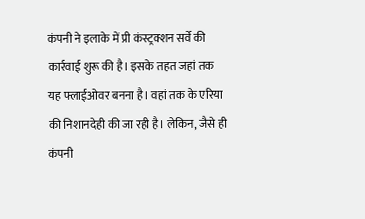कंपनी ने इलाके में प्री कंस्ट्रक्शन सर्वे की कार्रवाई शुरू की है। इसके तहत जहां तक यह फ्लाईओवर बनना है। वहां तक के एरिया की निशानदेही की जा रही है। लेकिन, जैसे ही कंपनी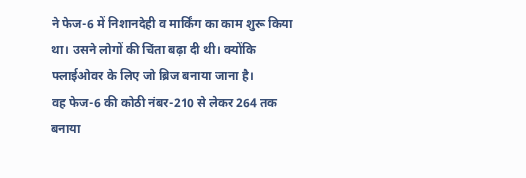ने फेज-6 में निशानदेही व मार्किंग का काम शुरू किया था। उसने लोगों की चिंता बढ़ा दी थी। क्योंकि फ्लाईओवर के लिए जो ब्रिज बनाया जाना है।
वह फेज-6 की कोठी नंबर-210 से लेकर 264 तक बनाया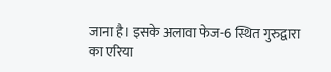जाना है। इसके अलावा फेज-6 स्थित गुरुद्वारा का एरिया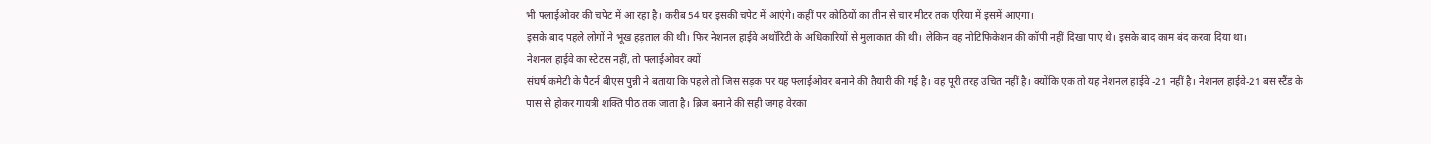भी फ्लाईओवर की चपेट में आ रहा है। करीब 54 घर इसकी चपेट में आएंगे। कहीं पर कोठियों का तीन से चार मीटर तक एरिया में इसमें आएगा।
इसके बाद पहले लोगों ने भूख हड़ताल की थी। फिर नेशनल हाईवे अथॉरिटी के अधिकारियों से मुलाकात की थी। लेकिन वह नोटिफिकेशन की कॉपी नहीं दिखा पाए थे। इसके बाद काम बंद करवा दिया था।
नेशनल हाईवे का स्टेटस नहीं, तो फ्लाईओवर क्यों
संघर्ष कमेटी के पैटर्न बीएस पुन्नी ने बताया कि पहले तो जिस सड़क पर यह फ्लाईओवर बनाने की तैयारी की गई है। वह पूरी तरह उचित नहीं है। क्योंकि एक तो यह नेशनल हाईवे -21 नहीं है। नेशनल हाईवे-21 बस स्टैंड के पास से होकर गायत्री शक्ति पीठ तक जाता है। ब्रिज बनाने की सही जगह वेरका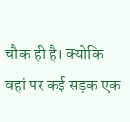चौक ही है। क्योकि वहां पर कई सड़क एक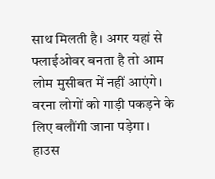साथ मिलती है। अगर यहां से फ्लाईओवर बनता है तो आम लोम मुसीबत में नहीं आएंगे। वरना लोगों को गाड़ी पकड़ने के लिए बलौंगी जाना पड़ेगा।
हाउस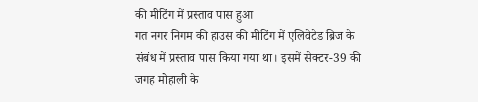की मीटिंग में प्रस्ताव पास हुआ
गत नगर निगम की हाउस की मीटिंग में एलिवेटेड ब्रिज के संबंध में प्रस्ताव पास किया गया था। इसमें सेक्टर-39 की जगह मोहाली के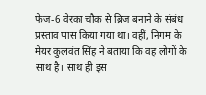फेज-6 वेरका चौक से ब्रिज बनाने के संबंध प्रस्ताव पास किया गया था। वहीं, निगम के मेयर कुलवंत सिंह ने बताया कि वह लोगों के साथ है। साथ ही इस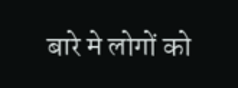बारे मे लोगों को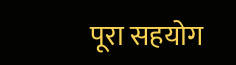पूरा सहयोग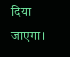दिया जाएगा।